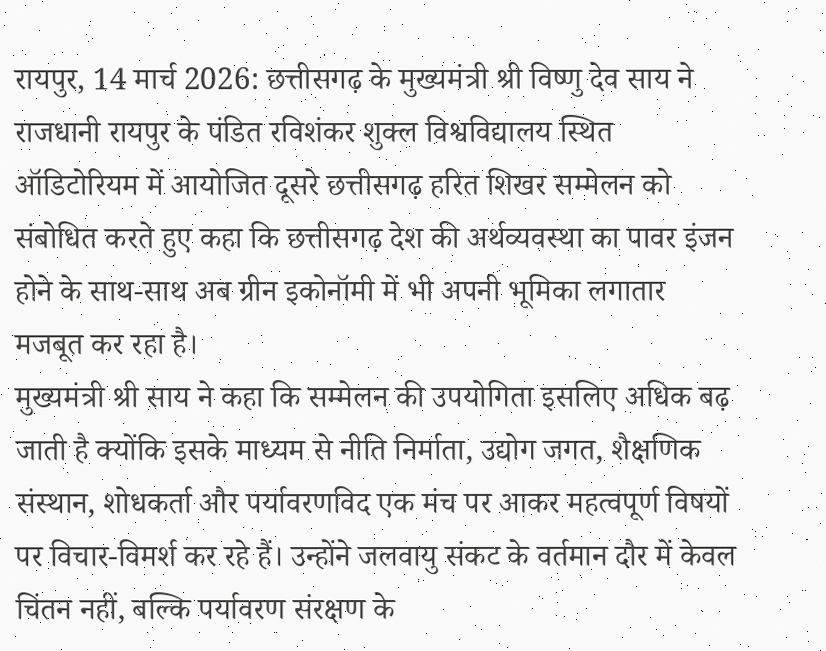रायपुर, 14 मार्च 2026: छत्तीसगढ़ के मुख्यमंत्री श्री विष्णु देव साय ने राजधानी रायपुर के पंडित रविशंकर शुक्ल विश्वविद्यालय स्थित ऑडिटोरियम में आयोजित दूसरे छत्तीसगढ़ हरित शिखर सम्मेलन को संबोधित करते हुए कहा कि छत्तीसगढ़ देश की अर्थव्यवस्था का पावर इंजन होने के साथ-साथ अब ग्रीन इकोनॉमी में भी अपनी भूमिका लगातार मजबूत कर रहा है।
मुख्यमंत्री श्री साय ने कहा कि सम्मेलन की उपयोगिता इसलिए अधिक बढ़ जाती है क्योंकि इसके माध्यम से नीति निर्माता, उद्योग जगत, शैक्षणिक संस्थान, शोधकर्ता और पर्यावरणविद एक मंच पर आकर महत्वपूर्ण विषयों पर विचार-विमर्श कर रहे हैं। उन्होंने जलवायु संकट के वर्तमान दौर में केवल चिंतन नहीं, बल्कि पर्यावरण संरक्षण के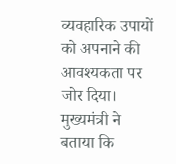व्यवहारिक उपायों को अपनाने की आवश्यकता पर जोर दिया।
मुख्यमंत्री ने बताया कि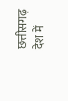छत्तीसगढ़ देश में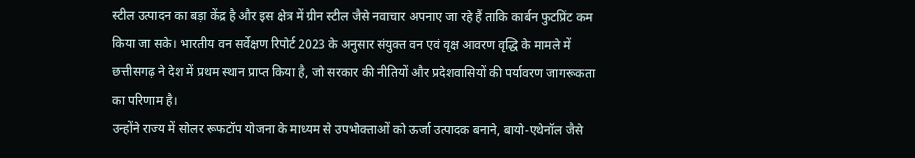स्टील उत्पादन का बड़ा केंद्र है और इस क्षेत्र में ग्रीन स्टील जैसे नवाचार अपनाए जा रहे हैं ताकि कार्बन फुटप्रिंट कम किया जा सके। भारतीय वन सर्वेक्षण रिपोर्ट 2023 के अनुसार संयुक्त वन एवं वृक्ष आवरण वृद्धि के मामले में छत्तीसगढ़ ने देश में प्रथम स्थान प्राप्त किया है, जो सरकार की नीतियों और प्रदेशवासियों की पर्यावरण जागरूकता का परिणाम है।
उन्होंने राज्य में सोलर रूफटॉप योजना के माध्यम से उपभोक्ताओं को ऊर्जा उत्पादक बनाने, बायो-एथेनॉल जैसे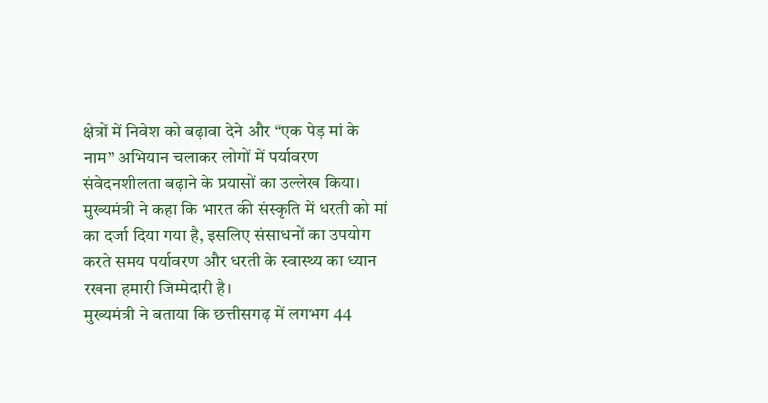क्षेत्रों में निवेश को बढ़ावा देने और “एक पेड़ मां के नाम” अभियान चलाकर लोगों में पर्यावरण संवेदनशीलता बढ़ाने के प्रयासों का उल्लेख किया। मुख्यमंत्री ने कहा कि भारत की संस्कृति में धरती को मां का दर्जा दिया गया है, इसलिए संसाधनों का उपयोग करते समय पर्यावरण और धरती के स्वास्थ्य का ध्यान रखना हमारी जिम्मेदारी है।
मुख्यमंत्री ने बताया कि छत्तीसगढ़ में लगभग 44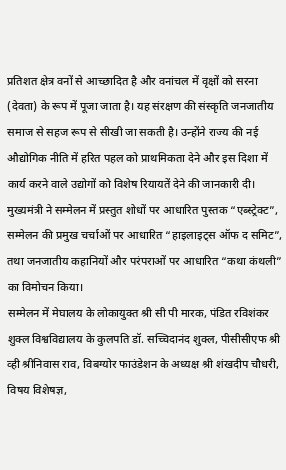प्रतिशत क्षेत्र वनों से आच्छादित है और वनांचल में वृक्षों को सरना (देवता) के रूप में पूजा जाता है। यह संरक्षण की संस्कृति जनजातीय समाज से सहज रूप से सीखी जा सकती है। उन्होंने राज्य की नई औद्योगिक नीति में हरित पहल को प्राथमिकता देने और इस दिशा में कार्य करने वाले उद्योगों को विशेष रियायतें देने की जानकारी दी।
मुख्यमंत्री ने सम्मेलन में प्रस्तुत शोधों पर आधारित पुस्तक “एब्स्ट्रेक्ट”, सम्मेलन की प्रमुख चर्चाओं पर आधारित “हाइलाइट्स ऑफ द समिट”, तथा जनजातीय कहानियों और परंपराओं पर आधारित “कथा कंथली” का विमोचन किया।
सम्मेलन में मेघालय के लोकायुक्त श्री सी पी मारक, पंडित रविशंकर शुक्ल विश्वविद्यालय के कुलपति डॉ. सच्चिदानंद शुक्ल, पीसीसीएफ श्री व्ही श्रीनिवास राव, विबग्योर फाउंडेशन के अध्यक्ष श्री शंखदीप चौधरी, विषय विशेषज्ञ,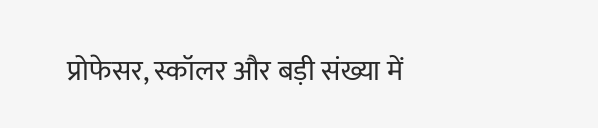प्रोफेसर, स्कॉलर और बड़ी संख्या में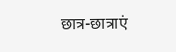छात्र-छात्राएं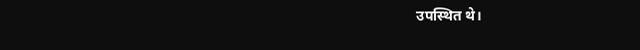उपस्थित थे।